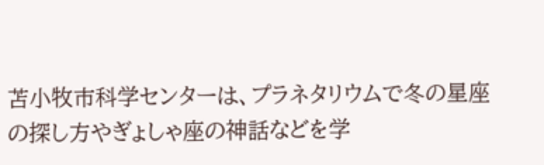苫小牧市科学センターは、プラネタリウムで冬の星座の探し方やぎょしゃ座の神話などを学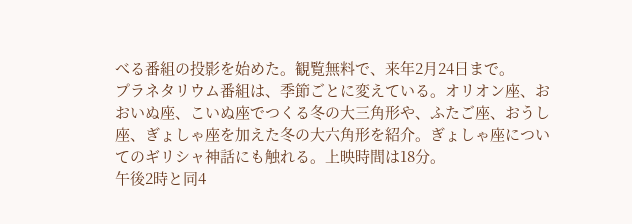べる番組の投影を始めた。観覧無料で、来年2月24日まで。
プラネタリウム番組は、季節ごとに変えている。オリオン座、おおいぬ座、こいぬ座でつくる冬の大三角形や、ふたご座、おうし座、ぎょしゃ座を加えた冬の大六角形を紹介。ぎょしゃ座についてのギリシャ神話にも触れる。上映時間は18分。
午後2時と同4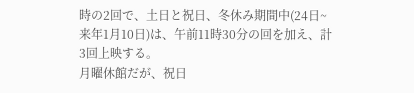時の2回で、土日と祝日、冬休み期間中(24日~来年1月10日)は、午前11時30分の回を加え、計3回上映する。
月曜休館だが、祝日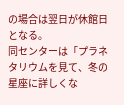の場合は翌日が休館日となる。
同センターは「プラネタリウムを見て、冬の星座に詳しくな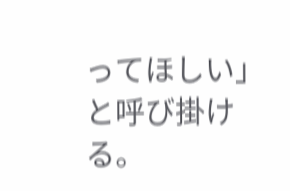ってほしい」と呼び掛ける。